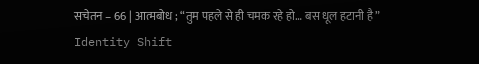सचेतन – 66 | आत्मबोध ; “तुम पहले से ही चमक रहे हो… बस धूल हटानी है”
Identity Shift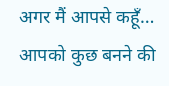अगर मैं आपसे कहूँ…
आपको कुछ बनने की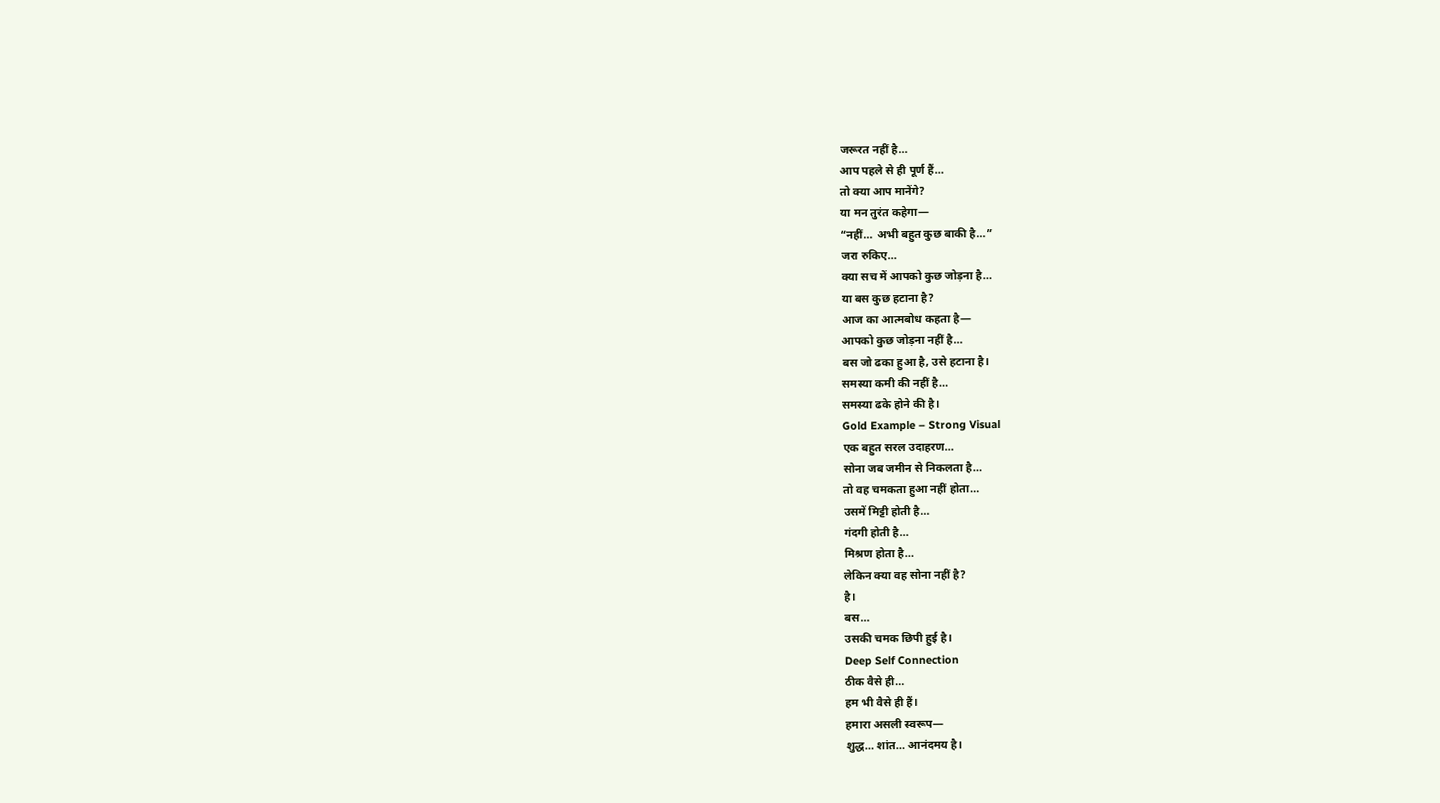जरूरत नहीं है…
आप पहले से ही पूर्ण हैं…
तो क्या आप मानेंगे?
या मन तुरंत कहेगा—
“नहीं… अभी बहुत कुछ बाकी है…”
जरा रुकिए…
क्या सच में आपको कुछ जोड़ना है…
या बस कुछ हटाना है?
आज का आत्मबोध कहता है—
आपको कुछ जोड़ना नहीं है…
बस जो ढका हुआ है, उसे हटाना है।
समस्या कमी की नहीं है…
समस्या ढके होने की है।
Gold Example – Strong Visual
एक बहुत सरल उदाहरण…
सोना जब जमीन से निकलता है…
तो वह चमकता हुआ नहीं होता…
उसमें मिट्टी होती है…
गंदगी होती है…
मिश्रण होता है…
लेकिन क्या वह सोना नहीं है?
है।
बस…
उसकी चमक छिपी हुई है।
Deep Self Connection
ठीक वैसे ही…
हम भी वैसे ही हैं।
हमारा असली स्वरूप—
शुद्ध… शांत… आनंदमय है।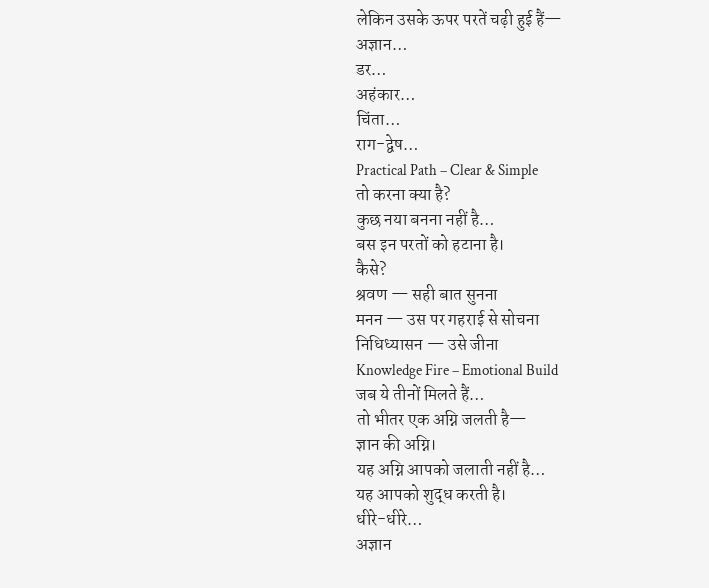लेकिन उसके ऊपर परतें चढ़ी हुई हैं—
अज्ञान…
डर…
अहंकार…
चिंता…
राग-द्वेष…
Practical Path – Clear & Simple
तो करना क्या है?
कुछ नया बनना नहीं है…
बस इन परतों को हटाना है।
कैसे?
श्रवण — सही बात सुनना
मनन — उस पर गहराई से सोचना
निधिध्यासन — उसे जीना
Knowledge Fire – Emotional Build
जब ये तीनों मिलते हैं…
तो भीतर एक अग्नि जलती है—
ज्ञान की अग्नि।
यह अग्नि आपको जलाती नहीं है…
यह आपको शुद्ध करती है।
धीरे-धीरे…
अज्ञान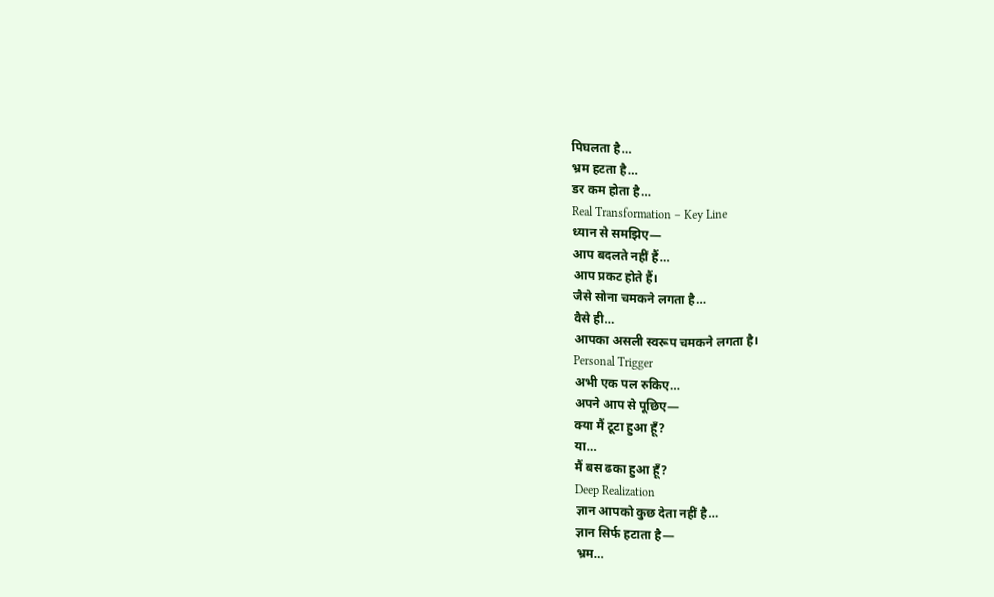पिघलता है…
भ्रम हटता है…
डर कम होता है…
Real Transformation – Key Line
ध्यान से समझिए—
आप बदलते नहीं हैं…
आप प्रकट होते हैं।
जैसे सोना चमकने लगता है…
वैसे ही…
आपका असली स्वरूप चमकने लगता है।
Personal Trigger
अभी एक पल रुकिए…
अपने आप से पूछिए—
क्या मैं टूटा हुआ हूँ?
या…
मैं बस ढका हुआ हूँ?
Deep Realization
ज्ञान आपको कुछ देता नहीं है…
ज्ञान सिर्फ हटाता है—
भ्रम…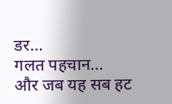डर…
गलत पहचान…
और जब यह सब हट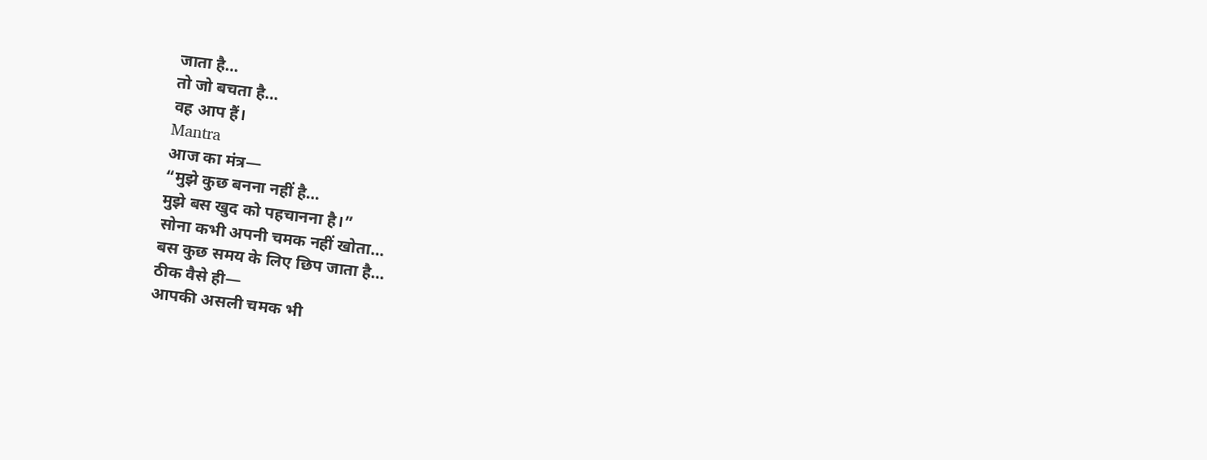जाता है…
तो जो बचता है…
वह आप हैं।
Mantra
आज का मंत्र—
“मुझे कुछ बनना नहीं है…
मुझे बस खुद को पहचानना है।”
सोना कभी अपनी चमक नहीं खोता…
बस कुछ समय के लिए छिप जाता है…
ठीक वैसे ही—
आपकी असली चमक भी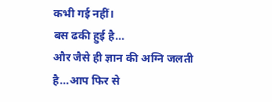कभी गई नहीं।
बस ढकी हुई है…
और जैसे ही ज्ञान की अग्नि जलती है…आप फिर से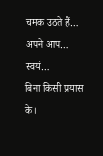चमक उठते हैं…
अपने आप…
स्वयं…
बिना किसी प्रयास के।